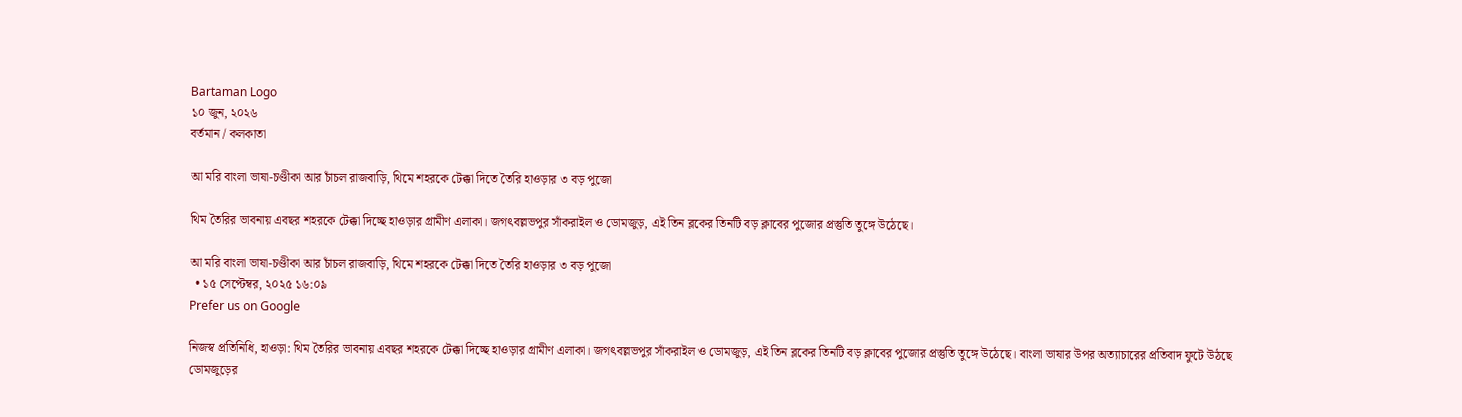Bartaman Logo
১০ জুন, ২০২৬
বর্তমান / কলকাতা

আ মরি বাংলা ভাষা-চণ্ডীকা আর চাঁচল রাজবাড়ি, থিমে শহরকে টেক্কা দিতে তৈরি হাওড়ার ৩ বড় পুজো

থিম তৈরির ভাবনায় এবছর শহরকে টেক্কা দিচ্ছে হাওড়ার গ্রামীণ এলাকা। জগৎবল্লভপুর সাঁকরাইল ও ডোমজুড়, এই তিন ব্লকের তিনটি বড় ক্লাবের পুজোর প্রস্তুতি তুঙ্গে উঠেছে।

আ মরি বাংলা ভাষা-চণ্ডীকা আর চাঁচল রাজবাড়ি, থিমে শহরকে টেক্কা দিতে তৈরি হাওড়ার ৩ বড় পুজো
  • ১৫ সেপ্টেম্বর, ২০২৫ ১৬:০৯
Prefer us on Google

নিজস্ব প্রতিনিধি, হাওড়া: থিম তৈরির ভাবনায় এবছর শহরকে টেক্কা দিচ্ছে হাওড়ার গ্রামীণ এলাকা। জগৎবল্লভপুর সাঁকরাইল ও ডোমজুড়, এই তিন ব্লকের তিনটি বড় ক্লাবের পুজোর প্রস্তুতি তুঙ্গে উঠেছে। বাংলা ভাষার উপর অত্যাচারের প্রতিবাদ ফুটে উঠছে ডোমজুড়ের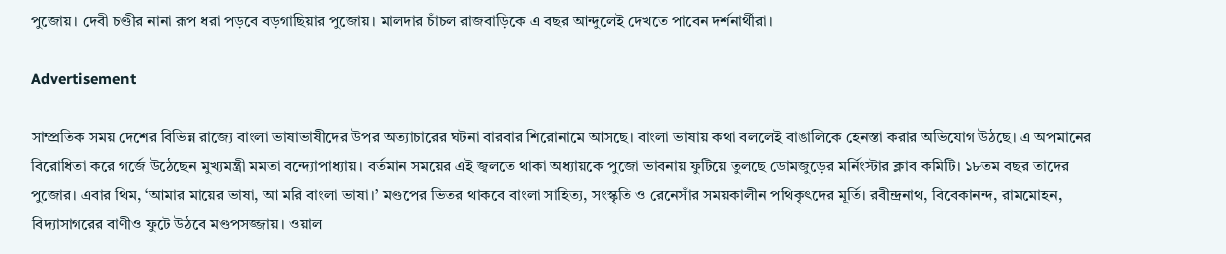পুজোয়। দেবী চণ্ডীর নানা রূপ ধরা পড়বে বড়গাছিয়ার পুজোয়। মালদার চাঁচল রাজবাড়িকে এ বছর আন্দুলেই দেখতে পাবেন দর্শনার্থীরা।

Advertisement

সাম্প্রতিক সময় দেশের বিভিন্ন রাজ্যে বাংলা ভাষাভাষীদের উপর অত্যাচারের ঘটনা বারবার শিরোনামে আসছে। বাংলা ভাষায় কথা বললেই বাঙালিকে হেনস্তা করার অভিযোগ উঠছে। এ অপমানের বিরোধিতা করে গর্জে উঠেছেন মুখ্যমন্ত্রী মমতা বন্দ্যোপাধ্যায়। বর্তমান সময়ের এই জ্বলতে থাকা অধ্যায়কে পুজো ভাবনায় ফুটিয়ে তুলছে ডোমজুড়ের মর্নিংস্টার ক্লাব কমিটি। ১৮তম বছর তাদের পুজোর। এবার থিম, ‘আমার মায়ের ভাষা, আ মরি বাংলা ভাষা।’ মণ্ডপের ভিতর থাকবে বাংলা সাহিত্য, সংস্কৃতি ও রেনেসাঁর সময়কালীন পথিকৃৎদের মূর্তি। রবীন্দ্রনাথ, বিবেকানন্দ, রামমোহন, বিদ্যাসাগরের বাণীও ফুটে উঠবে মণ্ডপসজ্জায়। ওয়াল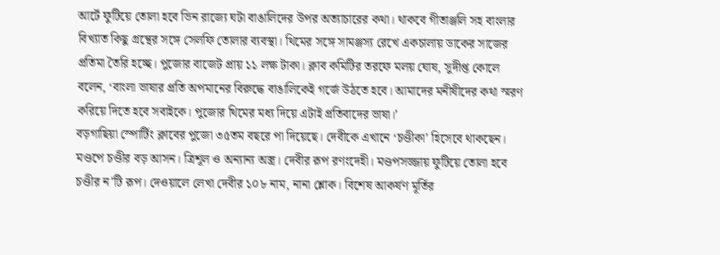আর্টে ফুটিয়ে তোলা হবে ভিন রাজ্যে ঘটা বাঙালিদের উপর অত্যাচারের কথা। থাকবে গীতাঞ্জলি সহ বাংলার বিখ্যাত কিছু গ্রন্থের সঙ্গে সেলফি তোলার ব্যবস্থা। থিমের সঙ্গে সামঞ্জস্য রেখে একচালায় ডাকের সাজের প্রতিমা তৈরি হচ্ছে। পুজোর বাজেট প্রায় ১১ লক্ষ টাকা। ক্লাব কমিটির তরফে মলয় ঘোষ, সুদীপ্ত কোলে বলেন, ‘বাংলা ভাষার প্রতি অপমানের বিরুদ্ধে বাঙালিকেই গর্জে উঠতে হবে। আমাদের মনীষীদের কথা স্মরণ করিয়ে দিতে হবে সবাইকে। পুজোর থিমের মধ্য দিয়ে এটাই প্রতিবাদের ভাষা।’
বড়গাছিয়া স্পোর্টিং ক্লাবের পুজো ৩৫তম বছরে পা দিয়েছে। দেবীকে এখানে ‘চণ্ডীকা’ হিসেবে থাকছেন। মণ্ডপে চণ্ডীর বড় আসন। ত্রিশূল ও অন্যান্য অস্ত্র। দেবীর রূপ রণংদেহী। মণ্ডপসজ্জায় ফুটিয়ে তোলা হবে চণ্ডীর ন’টি রূপ। দেওয়ালে লেখা দেবীর ১০৮ নাম, নানা শ্লোক। বিশেষ আকর্ষণ মূর্তির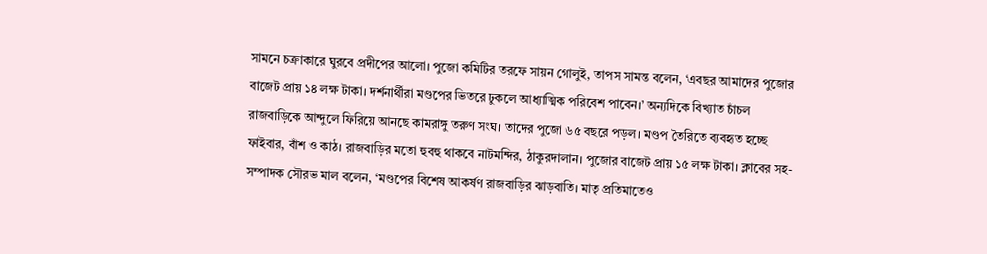সামনে চক্রাকারে ঘুরবে প্রদীপের আলো। পুজো কমিটির তরফে সায়ন গোলুই, তাপস সামন্ত বলেন, ‘এবছর আমাদের পুজোর বাজেট প্রায় ১৪ লক্ষ টাকা। দর্শনার্থীরা মণ্ডপের ভিতরে ঢুকলে আধ্যাত্মিক পরিবেশ পাবেন।’ অন্যদিকে বিখ্যাত চাঁচল রাজবাড়িকে আন্দুলে ফিরিয়ে আনছে কামরাঙ্গু তরুণ সংঘ। তাদের পুজো ৬৫ বছরে পড়ল। মণ্ডপ তৈরিতে ব্যবহৃত হচ্ছে ফাইবার, বাঁশ ও কাঠ। রাজবাড়ির মতো হুবহু থাকবে নাটমন্দির, ঠাকুরদালান। পুজোর বাজেট প্রায় ১৫ লক্ষ টাকা। ক্লাবের সহ-সম্পাদক সৌরভ মাল বলেন, ‘মণ্ডপের বিশেষ আকর্ষণ রাজবাড়ির ঝাড়বাতি। মাতৃ প্রতিমাতেও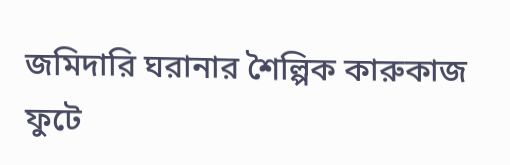জমিদারি ঘরানার শৈল্পিক কারুকাজ ফুটে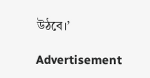উঠবে।’

Advertisement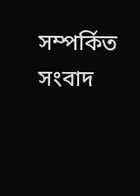সম্পর্কিত সংবাদ